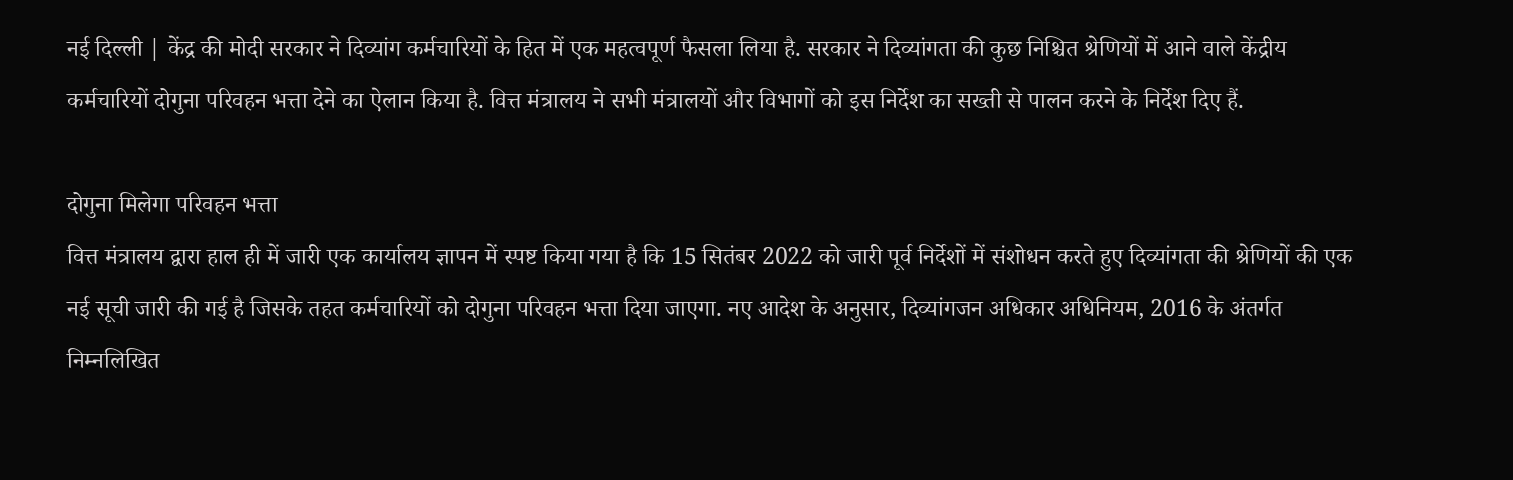नई दिल्ली | केंद्र की मोदी सरकार ने दिव्यांग कर्मचारियों के हित में एक महत्वपूर्ण फैसला लिया है. सरकार ने दिव्यांगता की कुछ निश्चित श्रेणियों में आने वाले केंद्रीय कर्मचारियों दोगुना परिवहन भत्ता देने का ऐलान किया है. वित्त मंत्रालय ने सभी मंत्रालयों और विभागों को इस निर्देश का सख्ती से पालन करने के निर्देश दिए हैं.

दोगुना मिलेगा परिवहन भत्ता
वित्त मंत्रालय द्वारा हाल ही में जारी एक कार्यालय ज्ञापन में स्पष्ट किया गया है कि 15 सितंबर 2022 को जारी पूर्व निर्देशों में संशोधन करते हुए दिव्यांगता की श्रेणियों की एक नई सूची जारी की गई है जिसके तहत कर्मचारियों को दोगुना परिवहन भत्ता दिया जाएगा. नए आदेश के अनुसार, दिव्यांगजन अधिकार अधिनियम, 2016 के अंतर्गत निम्नलिखित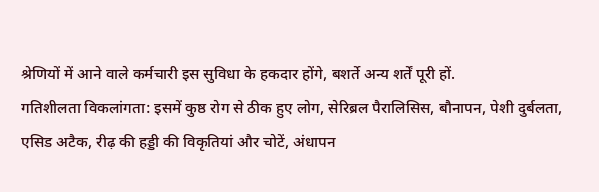श्रेणियों में आने वाले कर्मचारी इस सुविधा के हकदार होंगे, बशर्ते अन्य शर्तें पूरी हों.
गतिशीलता विकलांगता: इसमें कुष्ठ रोग से ठीक हुए लोग, सेरिब्रल पैरालिसिस, बौनापन, पेशी दुर्बलता, एसिड अटैक, रीढ़ की हड्डी की विकृतियां और चोटें, अंधापन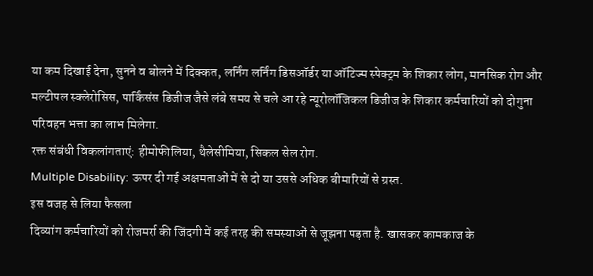या कम दिखाई देना, सुनने व बोलने में दिक्कत, लर्निंग लर्निंग डिसऑर्डर या ऑटिज्म स्पेक्ट्रम के शिकार लोग, मानसिक रोग और मल्टीपल स्क्लेरोसिस, पार्किंसंस डिजीज जैसे लंबे समय से चले आ रहे न्यूरोलॉजिकल डिजीज के शिकार कर्मचारियों को दोगुना परिवहन भत्ता का लाभ मिलेगा.
रक्त संबंधी विकलांगताएं: हीमोफीलिया, थैलेसीमिया, सिकल सेल रोग.
Multiple Disability: ऊपर दी गई अक्षमताओं में से दो या उससे अधिक बीमारियों से ग्रस्त.
इस वजह से लिया फैसला
दिव्यांग कर्मचारियों को रोजमर्रा की जिंदगी में कई तरह की समस्याओं से जूझना पड़ता है. खासकर कामकाज के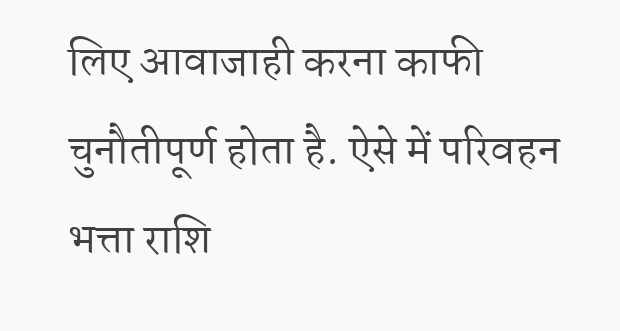लिए आवाजाही करना काफी चुनौतीपूर्ण होता है. ऐसे में परिवहन भत्ता राशि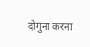दोगुना करना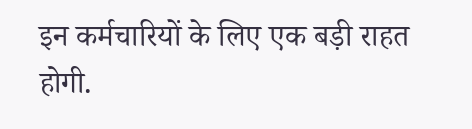इन कर्मचारियों के लिए एक बड़ी राहत होगी.